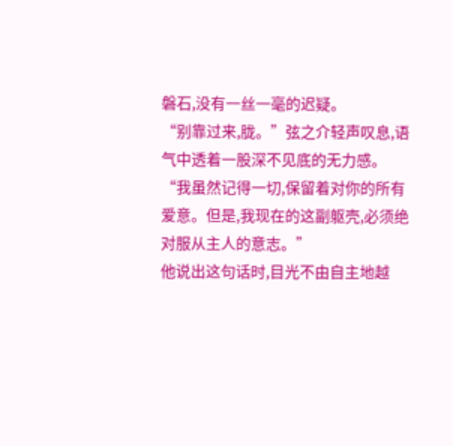磐石,没有一丝一毫的迟疑。
“别靠过来,胧。”弦之介轻声叹息,语气中透着一股深不见底的无力感。
“我虽然记得一切,保留着对你的所有爱意。但是,我现在的这副躯壳,必须绝对服从主人的意志。”
他说出这句话时,目光不由自主地越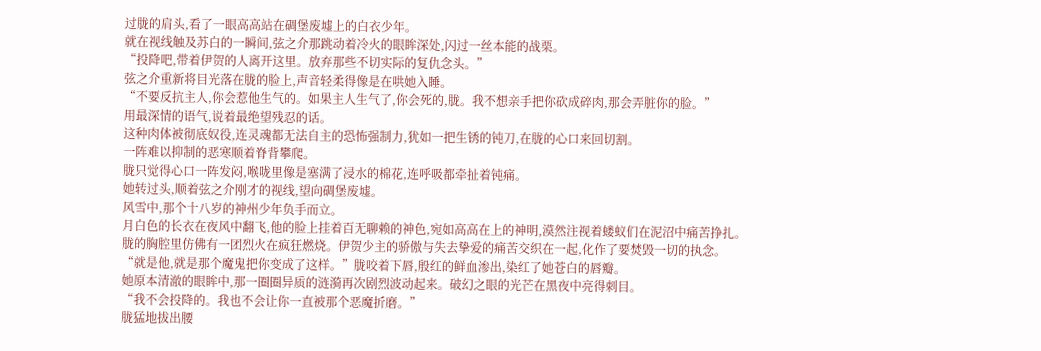过胧的肩头,看了一眼高高站在碉堡废墟上的白衣少年。
就在视线触及苏白的一瞬间,弦之介那跳动着冷火的眼眸深处,闪过一丝本能的战栗。
“投降吧,带着伊贺的人离开这里。放弃那些不切实际的复仇念头。”
弦之介重新将目光落在胧的脸上,声音轻柔得像是在哄她入睡。
“不要反抗主人,你会惹他生气的。如果主人生气了,你会死的,胧。我不想亲手把你砍成碎肉,那会弄脏你的脸。”
用最深情的语气,说着最绝望残忍的话。
这种肉体被彻底奴役,连灵魂都无法自主的恐怖强制力,犹如一把生锈的钝刀,在胧的心口来回切割。
一阵难以抑制的恶寒顺着脊背攀爬。
胧只觉得心口一阵发闷,喉咙里像是塞满了浸水的棉花,连呼吸都牵扯着钝痛。
她转过头,顺着弦之介刚才的视线,望向碉堡废墟。
风雪中,那个十八岁的神州少年负手而立。
月白色的长衣在夜风中翻飞,他的脸上挂着百无聊赖的神色,宛如高高在上的神明,漠然注视着蝼蚁们在泥沼中痛苦挣扎。
胧的胸腔里仿佛有一团烈火在疯狂燃烧。伊贺少主的骄傲与失去挚爱的痛苦交织在一起,化作了要焚毁一切的执念。
“就是他,就是那个魔鬼把你变成了这样。”胧咬着下唇,殷红的鲜血渗出,染红了她苍白的唇瓣。
她原本清澈的眼眸中,那一圈圈异质的涟漪再次剧烈波动起来。破幻之眼的光芒在黑夜中亮得刺目。
“我不会投降的。我也不会让你一直被那个恶魔折磨。”
胧猛地拔出腰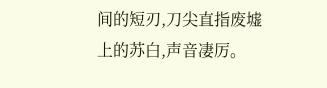间的短刃,刀尖直指废墟上的苏白,声音凄厉。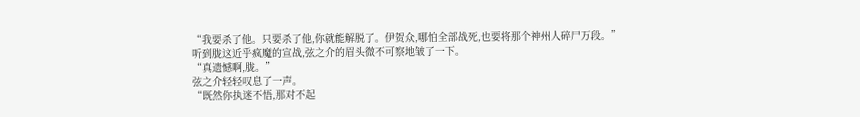“我要杀了他。只要杀了他,你就能解脱了。伊贺众,哪怕全部战死,也要将那个神州人碎尸万段。”
听到胧这近乎疯魔的宣战,弦之介的眉头微不可察地皱了一下。
“真遗憾啊,胧。”
弦之介轻轻叹息了一声。
“既然你执迷不悟,那对不起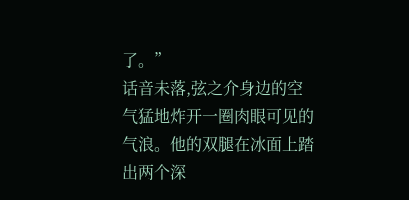了。”
话音未落,弦之介身边的空气猛地炸开一圈肉眼可见的气浪。他的双腿在冰面上踏出两个深